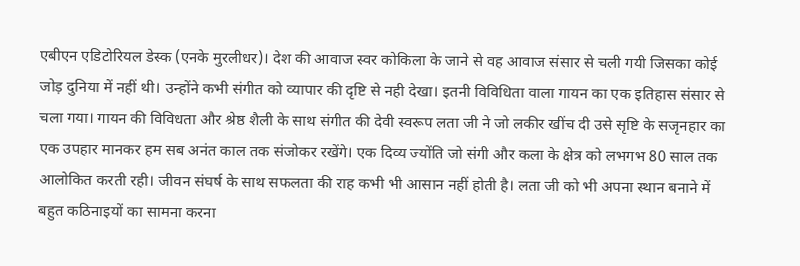एबीएन एडिटोरियल डेस्क (एनके मुरलीधर)। देश की आवाज स्वर कोकिला के जाने से वह आवाज संसार से चली गयी जिसका कोई जोड़ दुनिया में नहीं थी। उन्होंने कभी संगीत को व्यापार की दृष्टि से नही देखा। इतनी विविधिता वाला गायन का एक इतिहास संसार से चला गया। गायन की विविधता और श्रेष्ठ शैली के साथ संगीत की देवी स्वरूप लता जी ने जो लकीर खींच दी उसे सृष्टि के सजृनहार का एक उपहार मानकर हम सब अनंत काल तक संजोकर रखेंगे। एक दिव्य ज्योंति जो संगी और कला के क्षेत्र को लभगभ 80 साल तक आलोकित करती रही। जीवन संघर्ष के साथ सफलता की राह कभी भी आसान नहीं होती है। लता जी को भी अपना स्थान बनाने में बहुत कठिनाइयों का सामना करना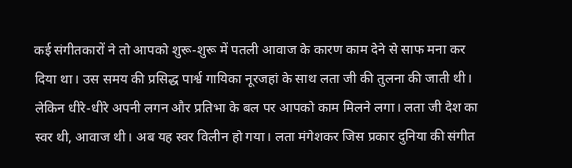कई संगीतकारों ने तो आपको शुरू-शुरू में पतली आवाज के कारण काम देने से साफ मना कर दिया था। उस समय की प्रसिद्ध पार्श्व गायिका नूरजहां के साथ लता जी की तुलना की जाती थी। लेकिन धीरे-धीरे अपनी लगन और प्रतिभा के बल पर आपको काम मिलने लगा। लता जी देश का स्वर थी, आवाज थी। अब यह स्वर विलीन हो गया। लता मंगेशकर जिस प्रकार दुनिया की संगीत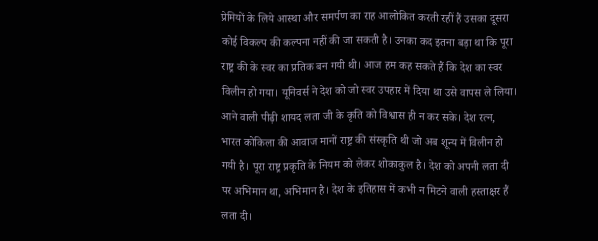प्रेमियों के लिये आस्था और समर्पण का राह आलोकित करती रहीं हैं उसका दूसरा कोई विकल्प की कल्पना नहीं की जा सकती है। उनका कद इतना बड़ा था कि पूरा राष्ट्र की के स्वर का प्रतिक बन गयी थी। आज हम कह सकते हैं कि देश का स्वर विलीन हो गया। यूनिवर्स ने देश को जो स्वर उपहार में दिया था उसे वापस ले लिया। आने वाली पीढ़ी शायद लता जी के कृति को विश्वास ही न कर सके। देश रत्न, भारत कोकिला की आवाज मानों राष्ट्र की संस्कृति थी जो अब शून्य में विलीन हो गयी है। पूरा राष्ट्र प्रकृति के नियम को लेकर शोकाकुल है। देश को अपनी लता दी पर अभिमान था, अभिमान है। देश के इतिहास में कभी न मिटने वाली हस्ताक्षर हैं लता दी।